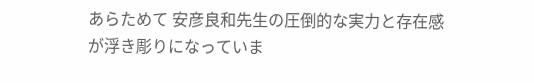あらためて 安彦良和先生の圧倒的な実力と存在感が浮き彫りになっていま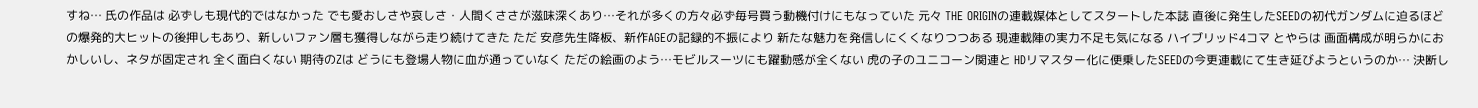すね… 氏の作品は 必ずしも現代的ではなかった でも愛おしさや哀しさ・人間くささが滋味深くあり…それが多くの方々必ず毎号買う動機付けにもなっていた 元々 THE ORIGINの連載媒体としてスタートした本誌 直後に発生したSEEDの初代ガンダムに迫るほどの爆発的大ヒットの後押しもあり、新しいファン層も獲得しながら走り続けてきた ただ 安彦先生降板、新作AGEの記録的不振により 新たな魅力を発信しにくくなりつつある 現連載陣の実力不足も気になる ハイブリッド4コマ とやらは 画面構成が明らかにおかしいし、ネタが固定され 全く面白くない 期待のZは どうにも登場人物に血が通っていなく ただの絵画のよう…モビルスーツにも躍動感が全くない 虎の子のユニコーン関連と HDリマスター化に便乗したSEEDの今更連載にて生き延びようというのか… 決断し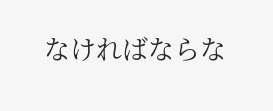なければならな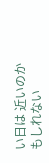い日は 近いのかもしれない